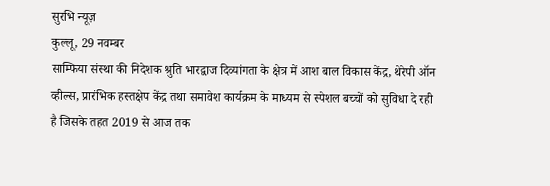सुरभि न्यूज़
कुल्लू, 29 नवम्बर
साम्फिया संस्था की निदेशक श्रुति भारद्वाज दिव्यांगता के क्षेत्र में आश बाल विकास केंद्र, थेरेपी ऑन व्हील्स, प्रारंभिक हस्तक्षेप केंद्र तथा समावेश कार्यक्रम के माध्यम से स्पेशल बच्चों को सुविधा दे रही है जिसके तहत 2019 से आज तक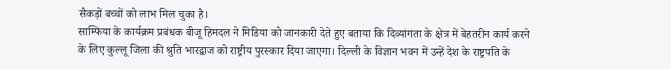सैकड़ों बच्चों को लाभ मिल चुका है।
साम्फिया के कार्यक्रम प्रबंधक बीजू हिमदल ने मिडिया को जानकारी देते हुए बताया कि दिव्यांगता के क्षेत्र में बेहतरीन कार्य करने के लिए कुल्लू जिला की श्रुति भारद्वाज को राष्ट्रीय पुरस्कार दिया जाएगा। दिल्ली के विज्ञान भवन में उन्हें देश के राष्ट्रपति के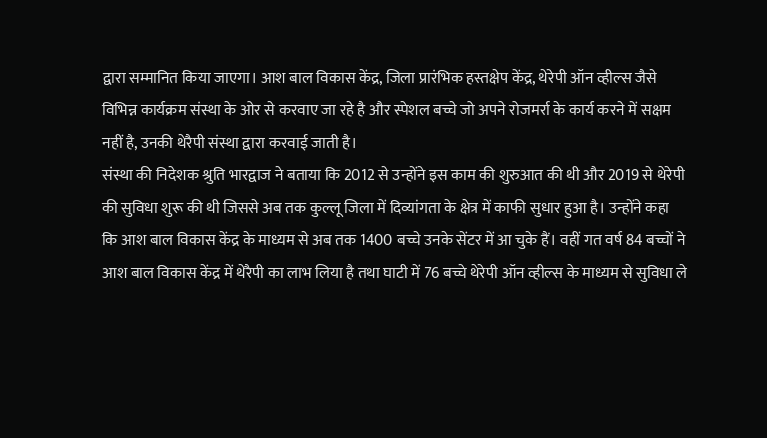द्वारा सम्मानित किया जाएगा। आश बाल विकास केंद्र, जिला प्रारंभिक हस्तक्षेप केंद्र, थेरेपी ऑन व्हील्स जैसे विभिन्न कार्यक्रम संस्था के ओर से करवाए जा रहे है और स्पेशल बच्चे जो अपने रोजमर्रा के कार्य करने में सक्षम नहीं है, उनकी थेरैपी संस्था द्वारा करवाई जाती है।
संस्था की निदेशक श्रुति भारद्वाज ने बताया कि 2012 से उन्होंने इस काम की शुरुआत की थी और 2019 से थेरेपी की सुविधा शुरू की थी जिससे अब तक कुल्लू जिला में दिव्यांगता के क्षेत्र में काफी सुधार हुआ है। उन्होंने कहा कि आश बाल विकास केंद्र के माध्यम से अब तक 1400 बच्चे उनके सेंटर में आ चुके हैं। वहीं गत वर्ष 84 बच्चों ने आश बाल विकास केंद्र में थेरैपी का लाभ लिया है तथा घाटी में 76 बच्चे थेरेपी ऑन व्हील्स के माध्यम से सुविधा ले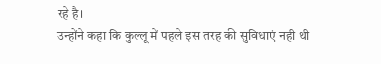रहे है।
उन्होंने कहा कि कुल्लू में पहले इस तरह की सुविधाएं नही थी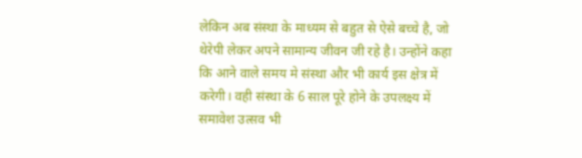लेकिन अब संस्था के माध्यम से बहुत से ऐसे बच्चे है, जो थेरेपी लेकर अपने सामान्य जीवन जी रहे है। उन्होंने कहा कि आने वाले समय मे संस्था और भी कार्य इस क्षेत्र में करेगी। वही संस्था के 6 साल पूरे होने के उपलक्ष्य में समावेश उत्सव भी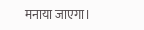मनाया जाएगा।